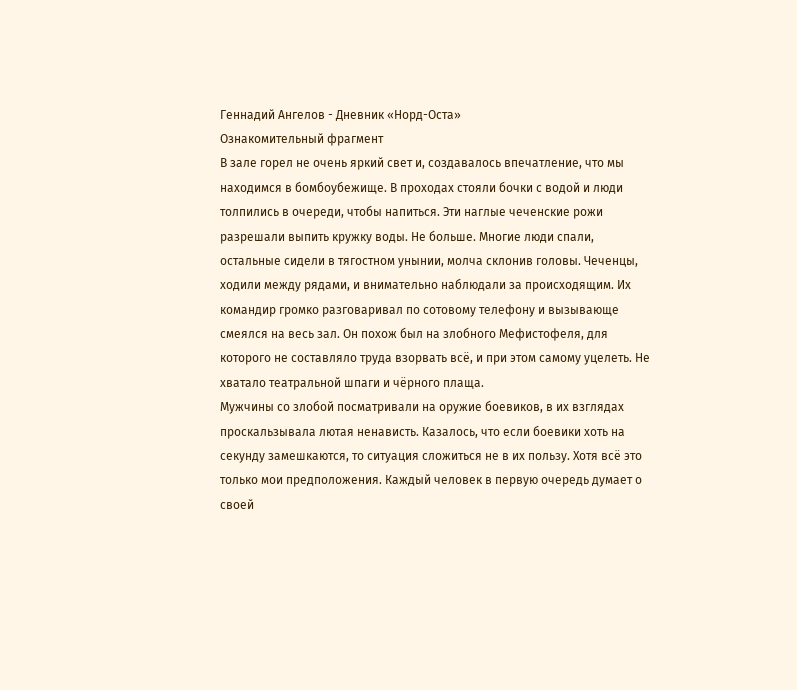Геннадий Ангелов - Дневник «Норд-Оста»
Ознакомительный фрагмент
В зале горел не очень яркий свет и, создавалось впечатление, что мы находимся в бомбоубежище. В проходах стояли бочки с водой и люди толпились в очереди, чтобы напиться. Эти наглые чеченские рожи разрешали выпить кружку воды. Не больше. Многие люди спали, остальные сидели в тягостном унынии, молча склонив головы. Чеченцы, ходили между рядами, и внимательно наблюдали за происходящим. Их командир громко разговаривал по сотовому телефону и вызывающе смеялся на весь зал. Он похож был на злобного Мефистофеля, для которого не составляло труда взорвать всё, и при этом самому уцелеть. Не хватало театральной шпаги и чёрного плаща.
Мужчины со злобой посматривали на оружие боевиков, в их взглядах проскальзывала лютая ненависть. Казалось, что если боевики хоть на секунду замешкаются, то ситуация сложиться не в их пользу. Хотя всё это только мои предположения. Каждый человек в первую очередь думает о своей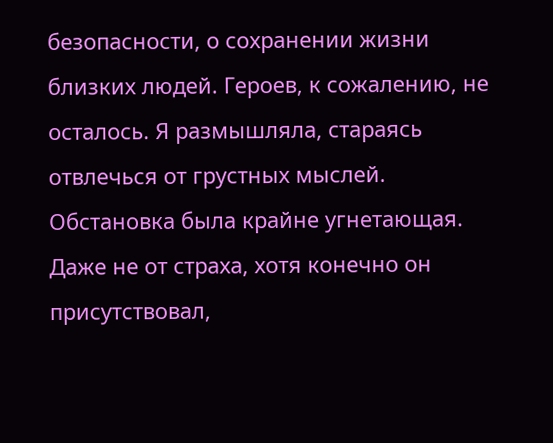безопасности, о сохранении жизни близких людей. Героев, к сожалению, не осталось. Я размышляла, стараясь отвлечься от грустных мыслей. Обстановка была крайне угнетающая. Даже не от страха, хотя конечно он присутствовал,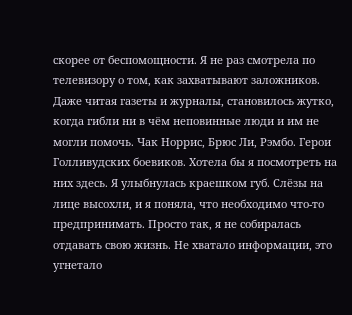скорее от беспомощности. Я не раз смотрела по телевизору о том, как захватывают заложников. Даже читая газеты и журналы, становилось жутко, когда гибли ни в чём неповинные люди и им не могли помочь. Чак Норрис, Брюс Ли, Рэмбо. Герои Голливудских боевиков. Хотела бы я посмотреть на них здесь. Я улыбнулась краешком губ. Слёзы на лице высохли, и я поняла, что необходимо что-то предпринимать. Просто так, я не собиралась отдавать свою жизнь. Не хватало информации, это угнетало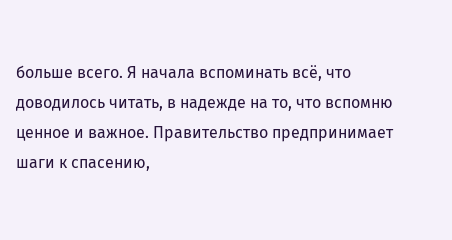больше всего. Я начала вспоминать всё, что доводилось читать, в надежде на то, что вспомню ценное и важное. Правительство предпринимает шаги к спасению,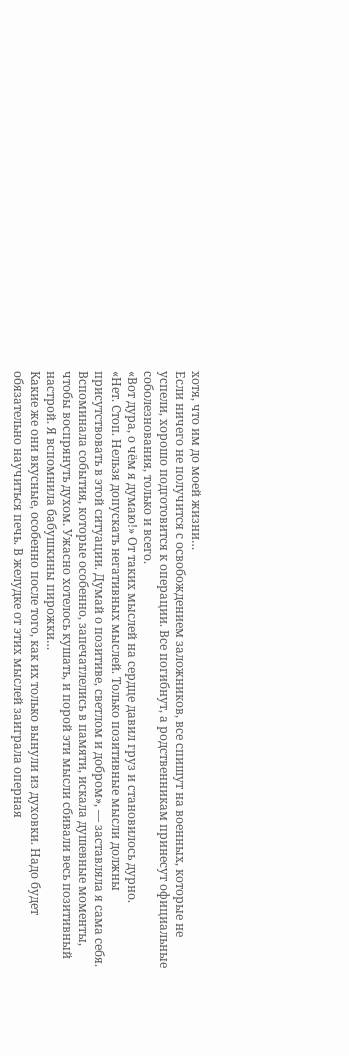хотя, что им до моей жизни…
Если ничего не получится с освобождением заложников, все спишут на военных, которые не успели, хорошо подготовится к операции. Все погибнут, а родственникам принесут официальные соболезнования, только и всего.
«Вот дура, о чём я думаю!» От таких мыслей на сердце давил груз и становилось дурно.
«Нет. Стоп. Нельзя допускать негативных мыслей. Только позитивные мысли должны присутствовать в этой ситуации. Думай о позитиве, светлом и добром», — заставляла я сама себя. Вспоминала события, которые особенно, запечатлелись в памяти, искала душевные моменты, чтобы воспрянуть духом. Ужасно хотелось кушать, и порой эти мысли сбивали весь позитивный настрой. Я вспомнила бабушкины пирожки…
Какие же они вкусные, особенно после того, как их только вынули из духовки. Надо будет обязательно научиться печь. В желудке от этих мыслей заиграла оперная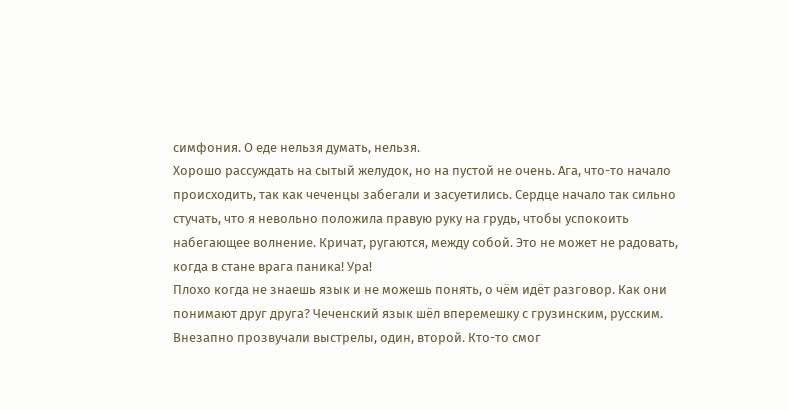симфония. О еде нельзя думать, нельзя.
Хорошо рассуждать на сытый желудок, но на пустой не очень. Ага, что-то начало происходить, так как чеченцы забегали и засуетились. Сердце начало так сильно стучать, что я невольно положила правую руку на грудь, чтобы успокоить набегающее волнение. Кричат, ругаются, между собой. Это не может не радовать, когда в стане врага паника! Ура!
Плохо когда не знаешь язык и не можешь понять, о чём идёт разговор. Как они понимают друг друга? Чеченский язык шёл вперемешку с грузинским, русским.
Внезапно прозвучали выстрелы, один, второй. Кто-то смог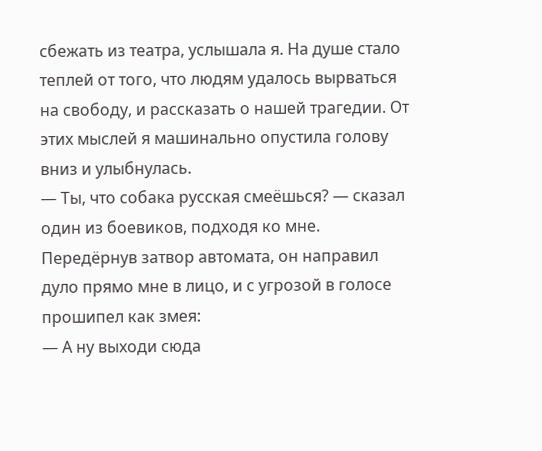сбежать из театра, услышала я. На душе стало теплей от того, что людям удалось вырваться на свободу, и рассказать о нашей трагедии. От этих мыслей я машинально опустила голову вниз и улыбнулась.
— Ты, что собака русская смеёшься? — сказал один из боевиков, подходя ко мне.
Передёрнув затвор автомата, он направил дуло прямо мне в лицо, и с угрозой в голосе прошипел как змея:
— А ну выходи сюда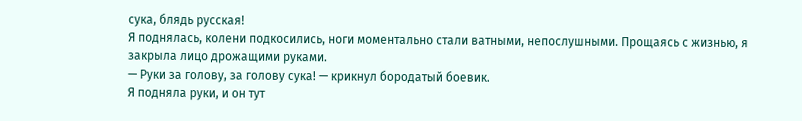сука, блядь русская!
Я поднялась, колени подкосились, ноги моментально стали ватными, непослушными. Прощаясь с жизнью, я закрыла лицо дрожащими руками.
— Руки за голову, за голову сука! — крикнул бородатый боевик.
Я подняла руки, и он тут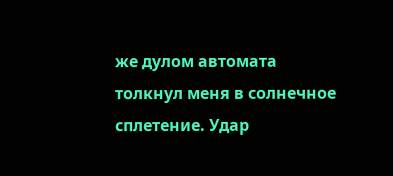же дулом автомата толкнул меня в солнечное сплетение. Удар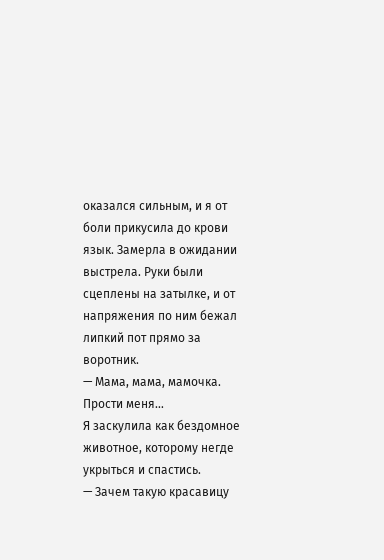оказался сильным, и я от боли прикусила до крови язык. Замерла в ожидании выстрела. Руки были сцеплены на затылке, и от напряжения по ним бежал липкий пот прямо за воротник.
— Мама, мама, мамочка. Прости меня…
Я заскулила как бездомное животное, которому негде укрыться и спастись.
— Зачем такую красавицу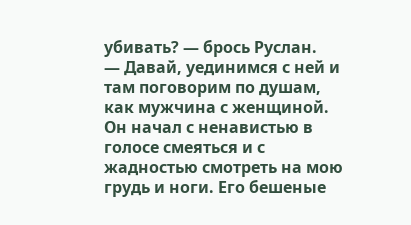убивать? — брось Руслан.
— Давай, уединимся с ней и там поговорим по душам, как мужчина с женщиной.
Он начал с ненавистью в голосе смеяться и с жадностью смотреть на мою грудь и ноги. Его бешеные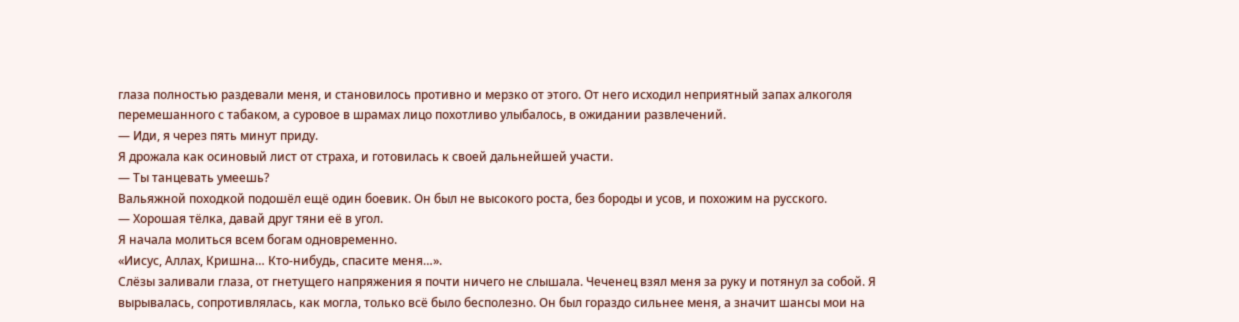глаза полностью раздевали меня, и становилось противно и мерзко от этого. От него исходил неприятный запах алкоголя перемешанного с табаком, а суровое в шрамах лицо похотливо улыбалось, в ожидании развлечений.
— Иди, я через пять минут приду.
Я дрожала как осиновый лист от страха, и готовилась к своей дальнейшей участи.
— Ты танцевать умеешь?
Вальяжной походкой подошёл ещё один боевик. Он был не высокого роста, без бороды и усов, и похожим на русского.
— Хорошая тёлка, давай друг тяни её в угол.
Я начала молиться всем богам одновременно.
«Иисус, Аллах, Кришна… Кто-нибудь, спасите меня…».
Слёзы заливали глаза, от гнетущего напряжения я почти ничего не слышала. Чеченец взял меня за руку и потянул за собой. Я вырывалась, сопротивлялась, как могла, только всё было бесполезно. Он был гораздо сильнее меня, а значит шансы мои на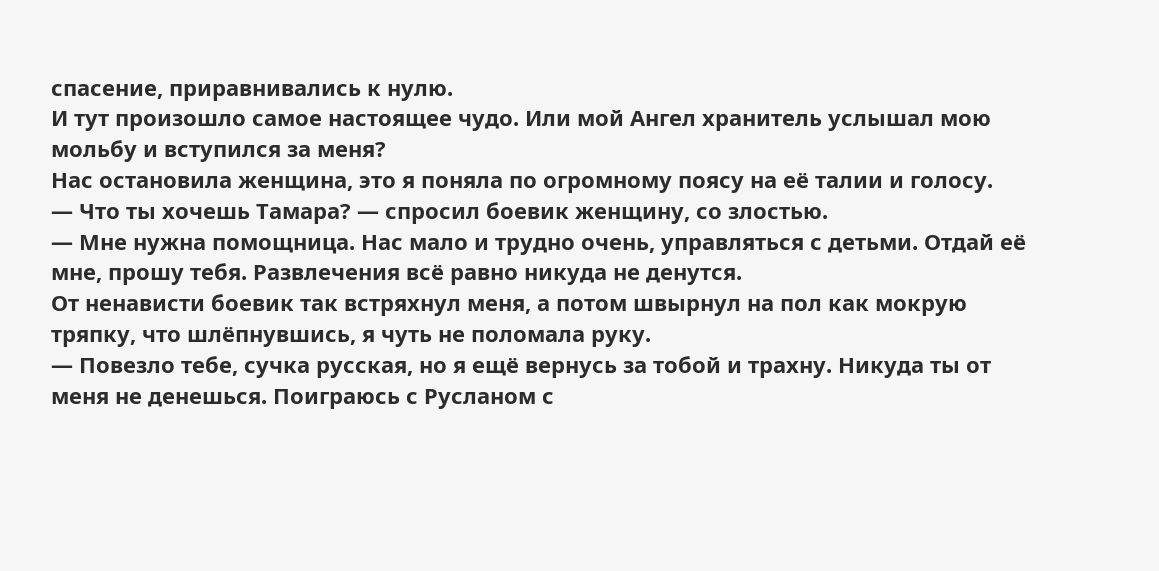спасение, приравнивались к нулю.
И тут произошло самое настоящее чудо. Или мой Ангел хранитель услышал мою мольбу и вступился за меня?
Нас остановила женщина, это я поняла по огромному поясу на её талии и голосу.
— Что ты хочешь Тамара? — спросил боевик женщину, со злостью.
— Мне нужна помощница. Нас мало и трудно очень, управляться с детьми. Отдай её мне, прошу тебя. Развлечения всё равно никуда не денутся.
От ненависти боевик так встряхнул меня, а потом швырнул на пол как мокрую тряпку, что шлёпнувшись, я чуть не поломала руку.
— Повезло тебе, сучка русская, но я ещё вернусь за тобой и трахну. Никуда ты от меня не денешься. Поиграюсь с Русланом с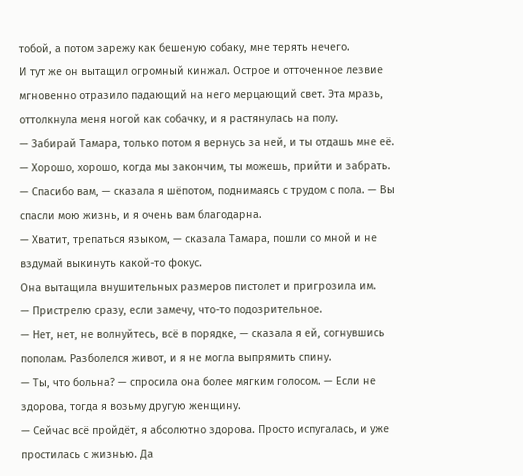тобой, а потом зарежу как бешеную собаку, мне терять нечего.
И тут же он вытащил огромный кинжал. Острое и отточенное лезвие мгновенно отразило падающий на него мерцающий свет. Эта мразь, оттолкнула меня ногой как собачку, и я растянулась на полу.
— Забирай Тамара, только потом я вернусь за ней, и ты отдашь мне её.
— Хорошо, хорошо, когда мы закончим, ты можешь, прийти и забрать.
— Спасибо вам, — сказала я шёпотом, поднимаясь с трудом с пола. — Вы спасли мою жизнь, и я очень вам благодарна.
— Хватит, трепаться языком, — сказала Тамара, пошли со мной и не вздумай выкинуть какой-то фокус.
Она вытащила внушительных размеров пистолет и пригрозила им.
— Пристрелю сразу, если замечу, что-то подозрительное.
— Нет, нет, не волнуйтесь, всё в порядке, — сказала я ей, согнувшись пополам. Разболелся живот, и я не могла выпрямить спину.
— Ты, что больна? — спросила она более мягким голосом. — Если не здорова, тогда я возьму другую женщину.
— Сейчас всё пройдёт, я абсолютно здорова. Просто испугалась, и уже простилась с жизнью. Да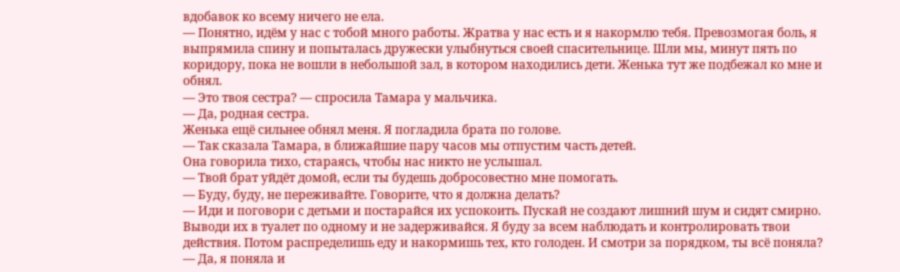вдобавок ко всему ничего не ела.
— Понятно, идём у нас с тобой много работы. Жратва у нас есть и я накормлю тебя. Превозмогая боль, я выпрямила спину и попыталась дружески улыбнуться своей спасительнице. Шли мы, минут пять по коридору, пока не вошли в небольшой зал, в котором находились дети. Женька тут же подбежал ко мне и обнял.
— Это твоя сестра? — спросила Тамара у мальчика.
— Да, родная сестра.
Женька ещё сильнее обнял меня. Я погладила брата по голове.
— Так сказала Тамара, в ближайшие пару часов мы отпустим часть детей.
Она говорила тихо, стараясь, чтобы нас никто не услышал.
— Твой брат уйдёт домой, если ты будешь добросовестно мне помогать.
— Буду, буду, не переживайте. Говорите, что я должна делать?
— Иди и поговори с детьми и постарайся их успокоить. Пускай не создают лишний шум и сидят смирно. Выводи их в туалет по одному и не задерживайся. Я буду за всем наблюдать и контролировать твои действия. Потом распределишь еду и накормишь тех, кто голоден. И смотри за порядком, ты всё поняла?
— Да, я поняла и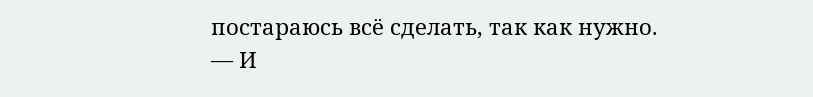постараюсь всё сделать, так как нужно.
— И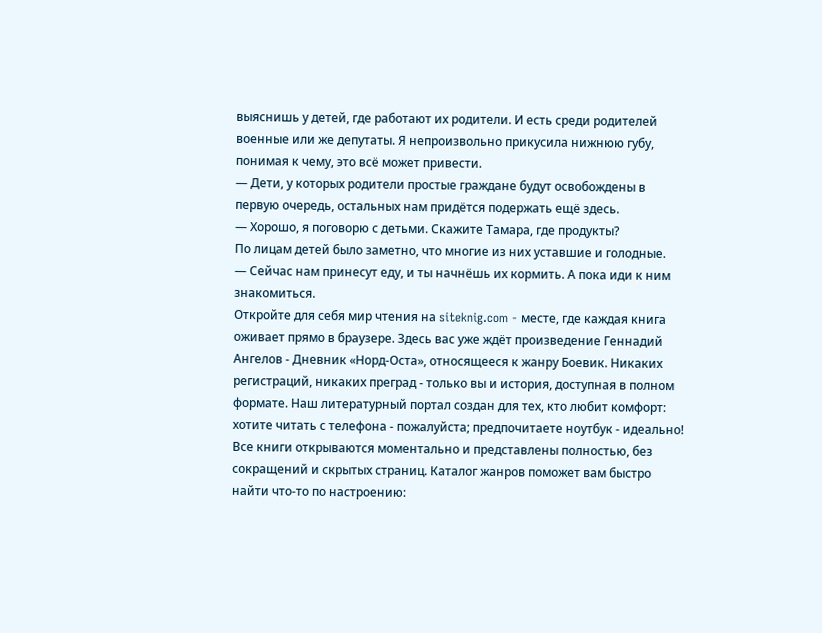выяснишь у детей, где работают их родители. И есть среди родителей военные или же депутаты. Я непроизвольно прикусила нижнюю губу, понимая к чему, это всё может привести.
— Дети, у которых родители простые граждане будут освобождены в первую очередь, остальных нам придётся подержать ещё здесь.
— Хорошо, я поговорю с детьми. Скажите Тамара, где продукты?
По лицам детей было заметно, что многие из них уставшие и голодные.
— Сейчас нам принесут еду, и ты начнёшь их кормить. А пока иди к ним знакомиться.
Откройте для себя мир чтения на siteknig.com - месте, где каждая книга оживает прямо в браузере. Здесь вас уже ждёт произведение Геннадий Ангелов - Дневник «Норд-Оста», относящееся к жанру Боевик. Никаких регистраций, никаких преград - только вы и история, доступная в полном формате. Наш литературный портал создан для тех, кто любит комфорт: хотите читать с телефона - пожалуйста; предпочитаете ноутбук - идеально! Все книги открываются моментально и представлены полностью, без сокращений и скрытых страниц. Каталог жанров поможет вам быстро найти что-то по настроению: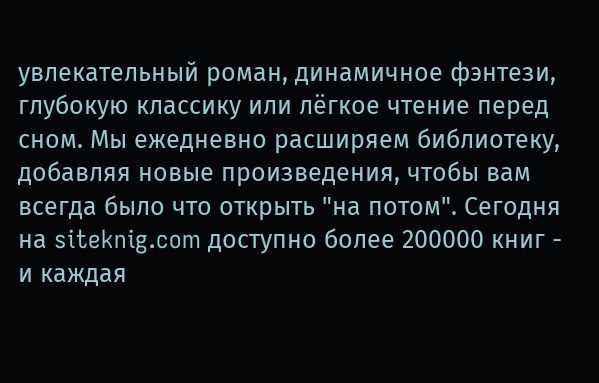увлекательный роман, динамичное фэнтези, глубокую классику или лёгкое чтение перед сном. Мы ежедневно расширяем библиотеку, добавляя новые произведения, чтобы вам всегда было что открыть "на потом". Сегодня на siteknig.com доступно более 200000 книг - и каждая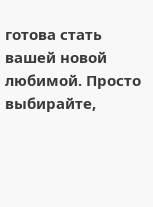готова стать вашей новой любимой. Просто выбирайте,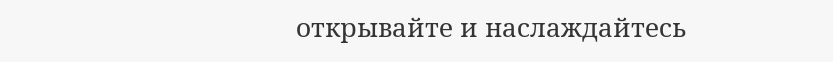открывайте и наслаждайтесь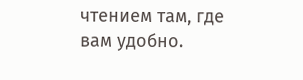чтением там, где вам удобно.